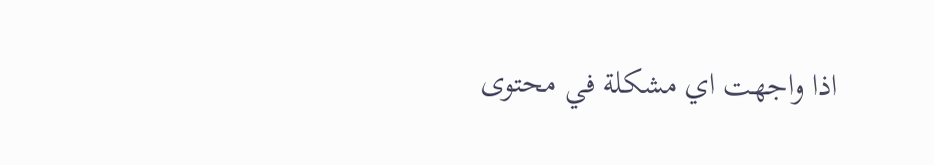اذا واجهت اي مشكلة في محتوى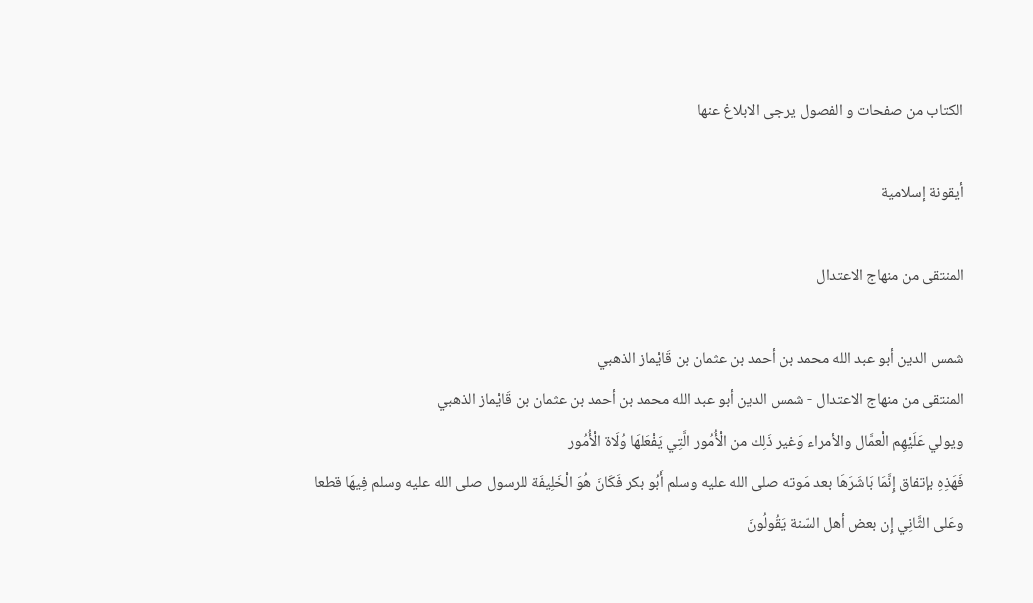الكتاب من صفحات و الفصول يرجى الابلاغ عنها

أيقونة إسلامية

المنتقى من منهاج الاعتدال

شمس الدين أبو عبد الله محمد بن أحمد بن عثمان بن قَايْماز الذهبي
المنتقى من منهاج الاعتدال - شمس الدين أبو عبد الله محمد بن أحمد بن عثمان بن قَايْماز الذهبي
ويولي عَلَيْهِم الْعمَّال والأمراء وَغير ذَلِك من الْأُمُور الَّتِي يَفْعَلهَا وُلَاة الْأُمُور
فَهَذِهِ بإتفاق إِنَّمَا بَاشَرَهَا بعد مَوته صلى الله عليه وسلم أَبُو بكر فَكَانَ هُوَ الْخَلِيفَة للرسول صلى الله عليه وسلم فِيهَا قطعا
وعَلى الثَّانِي إِن بعض أهل السّنة يَقُولُونَ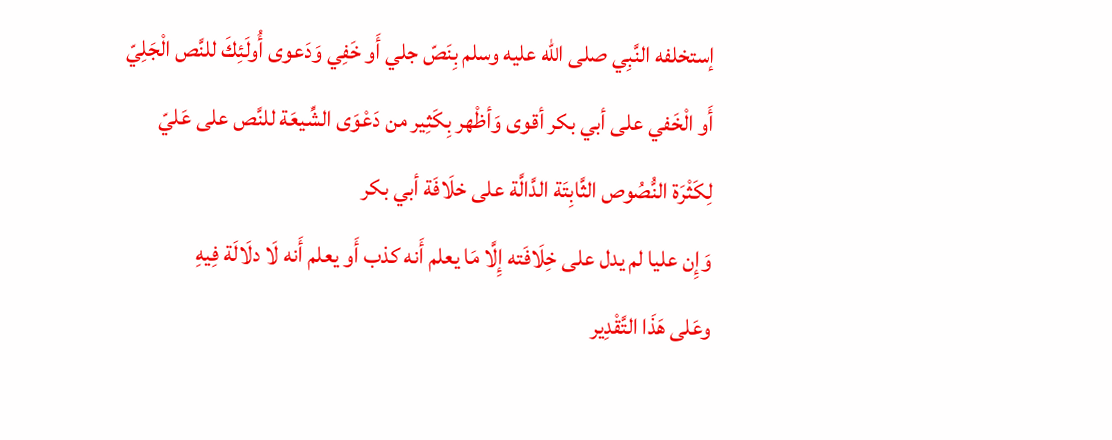إستخلفه النَّبِي صلى الله عليه وسلم بِنَصّ جلي أَو خَفِي وَدَعوى أُولَئِكَ للنَّص الْجَلِيّ أَو الْخَفي على أبي بكر أقوى وَأظْهر بِكَثِير من دَعْوَى الشِّيعَة للنَّص على عَليّ لِكَثْرَة النُّصُوص الثَّابِتَة الدَّالَّة على خلَافَة أبي بكر
وَإِن عليا لم يدل على خِلَافَته إِلَّا مَا يعلم أَنه كذب أَو يعلم أَنه لَا دلَالَة فِيهِ
وعَلى هَذَا التَّقْدِير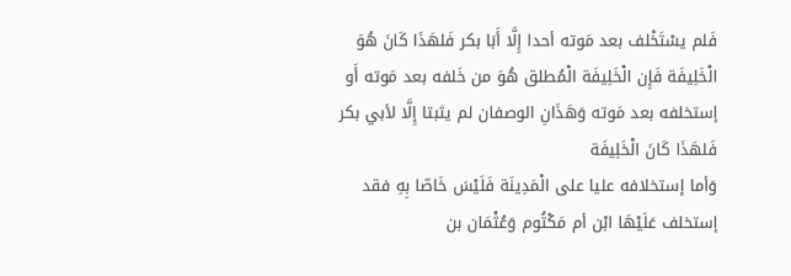فَلم يسْتَخْلف بعد مَوته أحدا إِلَّا أَبَا بكر فَلهَذَا كَانَ هُوَ الْخَلِيفَة فَإِن الْخَلِيفَة الْمُطلق هُوَ من خَلفه بعد مَوته أَو إستخلفه بعد مَوته وَهَذَانِ الوصفان لم يثبتا إِلَّا لأبي بكر فَلهَذَا كَانَ الْخَلِيفَة
وَأما إستخلافه عليا على الْمَدِينَة فَلَيْسَ خَاصّا بِهِ فقد إستخلف عَلَيْهَا ابْن أم مَكْتُوم وَعُثْمَان بن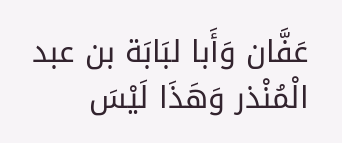عَفَّان وَأَبا لبَابَة بن عبد الْمُنْذر وَهَذَا لَيْسَ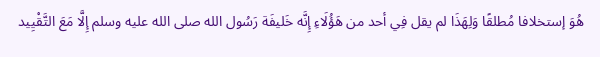هُوَ إستخلافا مُطلقًا وَلِهَذَا لم يقل فِي أحد من هَؤُلَاءِ إِنَّه خَليفَة رَسُول الله صلى الله عليه وسلم إِلَّا مَعَ التَّقْيِيد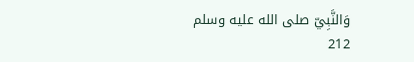وَالنَّبِيّ صلى الله عليه وسلم
212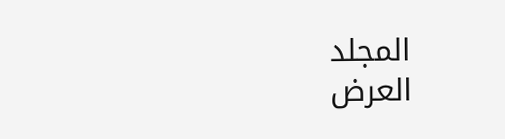المجلد
العرض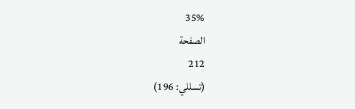35%
الصفحة
212
(تسللي: 196)